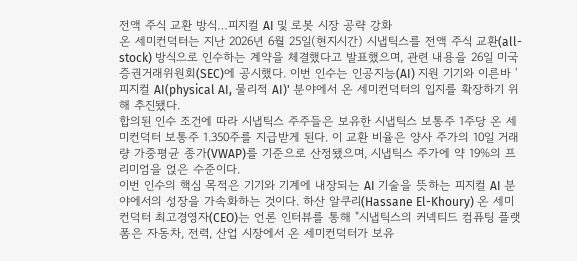전액 주식 교환 방식…피지컬 AI 및 로봇 시장 공략 강화
온 세미컨덕터는 지난 2026년 6월 25일(현지시간) 시냅틱스를 전액 주식 교환(all-stock) 방식으로 인수하는 계약을 체결했다고 발표했으며, 관련 내용을 26일 미국 증권거래위원회(SEC)에 공시했다. 이번 인수는 인공지능(AI) 지원 기기와 이른바 '피지컬 AI(physical AI, 물리적 AI)' 분야에서 온 세미컨덕터의 입지를 확장하기 위해 추진됐다.
합의된 인수 조건에 따라 시냅틱스 주주들은 보유한 시냅틱스 보통주 1주당 온 세미컨덕터 보통주 1.350주를 지급받게 된다. 이 교환 비율은 양사 주가의 10일 거래량 가중평균 종가(VWAP)를 기준으로 산정됐으며, 시냅틱스 주가에 약 19%의 프리미엄을 얹은 수준이다.
이번 인수의 핵심 목적은 기기와 기계에 내장되는 AI 기술을 뜻하는 피지컬 AI 분야에서의 성장을 가속화하는 것이다. 하산 알쿠리(Hassane El-Khoury) 온 세미컨덕터 최고경영자(CEO)는 언론 인터뷰를 통해 "시냅틱스의 커넥티드 컴퓨팅 플랫폼은 자동차, 전력, 산업 시장에서 온 세미컨덕터가 보유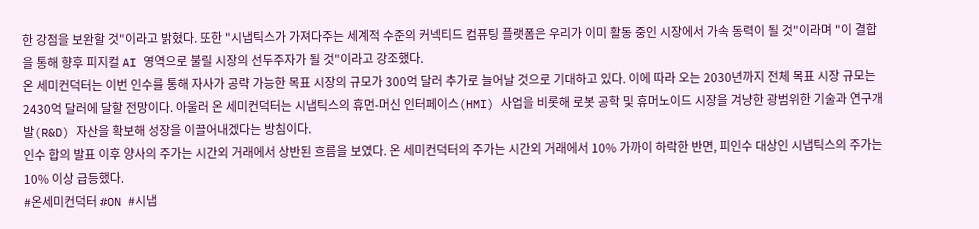한 강점을 보완할 것"이라고 밝혔다. 또한 "시냅틱스가 가져다주는 세계적 수준의 커넥티드 컴퓨팅 플랫폼은 우리가 이미 활동 중인 시장에서 가속 동력이 될 것"이라며 "이 결합을 통해 향후 피지컬 AI 영역으로 불릴 시장의 선두주자가 될 것"이라고 강조했다.
온 세미컨덕터는 이번 인수를 통해 자사가 공략 가능한 목표 시장의 규모가 300억 달러 추가로 늘어날 것으로 기대하고 있다. 이에 따라 오는 2030년까지 전체 목표 시장 규모는 2430억 달러에 달할 전망이다. 아울러 온 세미컨덕터는 시냅틱스의 휴먼-머신 인터페이스(HMI) 사업을 비롯해 로봇 공학 및 휴머노이드 시장을 겨냥한 광범위한 기술과 연구개발(R&D) 자산을 확보해 성장을 이끌어내겠다는 방침이다.
인수 합의 발표 이후 양사의 주가는 시간외 거래에서 상반된 흐름을 보였다. 온 세미컨덕터의 주가는 시간외 거래에서 10% 가까이 하락한 반면, 피인수 대상인 시냅틱스의 주가는 10% 이상 급등했다.
#온세미컨덕터 #ON #시냅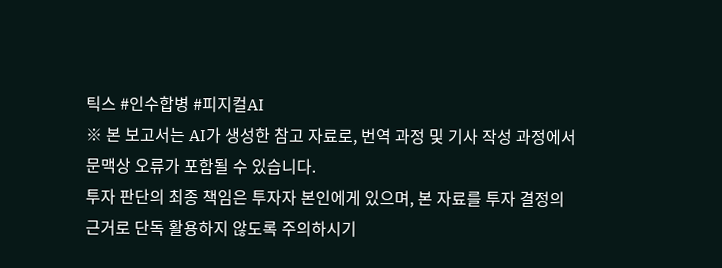틱스 #인수합병 #피지컬AI
※ 본 보고서는 AI가 생성한 참고 자료로, 번역 과정 및 기사 작성 과정에서 문맥상 오류가 포함될 수 있습니다.
투자 판단의 최종 책임은 투자자 본인에게 있으며, 본 자료를 투자 결정의 근거로 단독 활용하지 않도록 주의하시기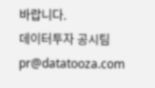바랍니다.
데이터투자 공시팀 pr@datatooza.com